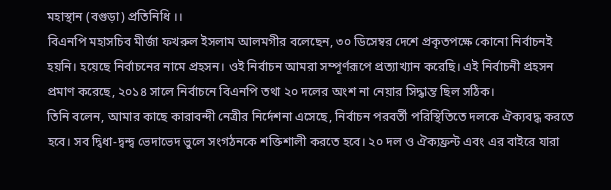মহাস্থান (বগুড়া) প্রতিনিধি ।।
বিএনপি মহাসচিব মীর্জা ফখরুল ইসলাম আলমগীর বলেছেন, ৩০ ডিসেম্বর দেশে প্রকৃতপক্ষে কোনো নির্বাচনই হয়নি। হয়েছে নির্বাচনের নামে প্রহসন। ওই নির্বাচন আমরা সম্পূর্ণরূপে প্রত্যাখ্যান করেছি। এই নির্বাচনী প্রহসন প্রমাণ করেছে, ২০১৪ সালে নির্বাচনে বিএনপি তথা ২০ দলের অংশ না নেয়ার সিদ্ধান্ত ছিল সঠিক।
তিনি বলেন, আমার কাছে কারাবন্দী নেত্রীর নির্দেশনা এসেছে, নির্বাচন পরবর্তী পরিস্থিতিতে দলকে ঐক্যবদ্ধ করতে হবে। সব দ্বিধা-দ্বন্দ্ব ভেদাভেদ ভুলে সংগঠনকে শক্তিশালী করতে হবে। ২০ দল ও ঐক্যফ্রন্ট এবং এর বাইরে যারা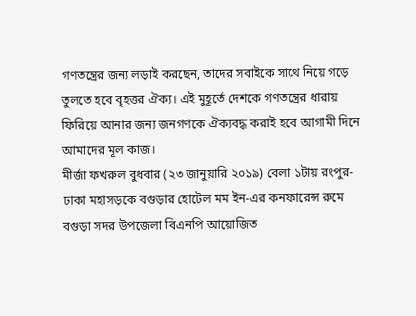গণতন্ত্রের জন্য লড়াই করছেন, তাদের সবাইকে সাথে নিয়ে গড়ে তুলতে হবে বৃহত্তর ঐক্য। এই মুহূর্তে দেশকে গণতন্ত্রের ধারায় ফিরিয়ে আনার জন্য জনগণকে ঐক্যবদ্ধ করাই হবে আগামী দিনে আমাদের মূল কাজ।
মীর্জা ফখরুল বুধবার (২৩ জানুয়ারি ২০১৯) বেলা ১টায় রংপুর-ঢাকা মহাসড়কে বগুড়ার হোটেল মম ইন-এর কনফারেন্স রুমে বগুড়া সদর উপজেলা বিএনপি আয়োজিত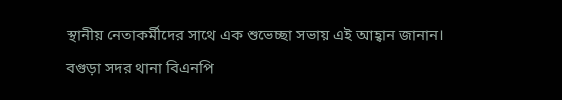স্থানীয় নেতাকর্মীদের সাথে এক শুভেচ্ছা সভায় এই আহ্বান জানান।
বগুড়া সদর থানা বিএনপি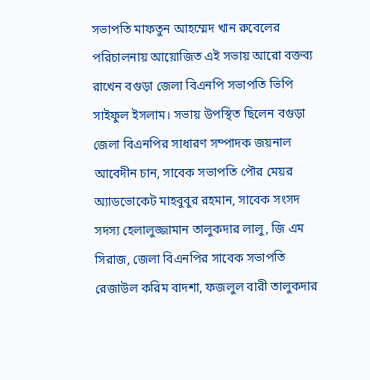সভাপতি মাফতুন আহম্মেদ খান রুবেলের পরিচালনায় আয়োজিত এই সভায় আরো বক্তব্য রাখেন বগুড়া জেলা বিএনপি সভাপতি ভিপি সাইফুল ইসলাম। সভায় উপস্থিত ছিলেন বগুড়া জেলা বিএনপির সাধারণ সম্পাদক জয়নাল আবেদীন চান, সাবেক সভাপতি পৌর মেয়র অ্যাডভোকেট মাহবুবুর রহমান, সাবেক সংসদ সদস্য হেলালুজ্জামান তালুকদার লালু, জি এম সিরাজ, জেলা বিএনপির সাবেক সভাপতি রেজাউল করিম বাদশা, ফজলুল বারী তালুকদার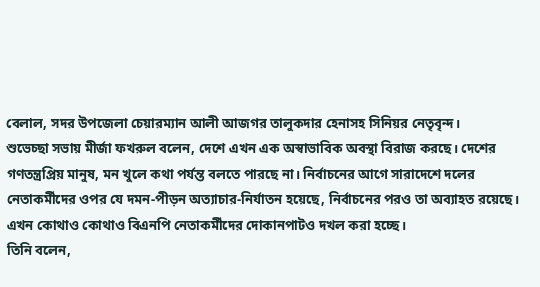বেলাল, সদর উপজেলা চেয়ারম্যান আলী আজগর তালুকদার হেনাসহ সিনিয়র নেতৃবৃন্দ।
শুভেচ্ছা সভায় মীর্জা ফখরুল বলেন, দেশে এখন এক অস্বাভাবিক অবস্থা বিরাজ করছে। দেশের গণতন্ত্রপ্রিয় মানুষ, মন খুলে কথা পর্যন্ত বলতে পারছে না। নির্বাচনের আগে সারাদেশে দলের নেতাকর্মীদের ওপর যে দমন-পীড়ন অত্যাচার-নির্যাতন হয়েছে, নির্বাচনের পরও তা অব্যাহত রয়েছে। এখন কোথাও কোথাও বিএনপি নেতাকর্মীদের দোকানপাটও দখল করা হচ্ছে।
তিনি বলেন,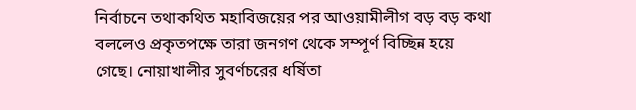নির্বাচনে তথাকথিত মহাবিজয়ের পর আওয়ামীলীগ বড় বড় কথা বললেও প্রকৃতপক্ষে তারা জনগণ থেকে সম্পূর্ণ বিচ্ছিন্ন হয়ে গেছে। নোয়াখালীর সুবর্ণচরের ধর্ষিতা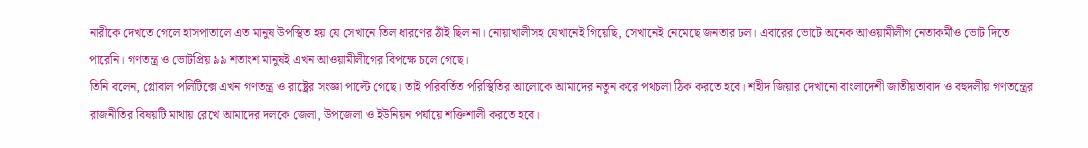নারীকে দেখতে গেলে হাসপাতালে এত মানুষ উপস্থিত হয় যে সেখানে তিল ধারণের ঠাঁই ছিল না। নোয়াখালীসহ যেখানেই গিয়েছি, সেখানেই নেমেছে জনতার ঢল। এবারের ভোটে অনেক আওয়ামীলীগ নেতাকর্মীও ভোট দিতে পারেনি। গণতন্ত্র ও ভোটপ্রিয় ৯৯ শতাংশ মানুষই এখন আওয়ামীলীগের বিপক্ষে চলে গেছে।
তিনি বলেন, গ্লোবাল পলিটিক্সে এখন গণতন্ত্র ও রাষ্ট্রের সংজ্ঞা পাল্টে গেছে। তাই পরিবর্তিত পরিস্থিতির আলোকে আমাদের নতুন করে পথচলা ঠিক করতে হবে। শহীদ জিয়ার দেখানো বাংলাদেশী জাতীয়তাবাদ ও বহুদলীয় গণতন্ত্রের রাজনীতির বিষয়টি মাথায় রেখে আমাদের দলকে জেলা, উপজেলা ও ইউনিয়ন পর্যায়ে শক্তিশালী করতে হবে।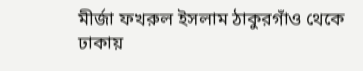মীর্জা ফখরুল ইসলাম ঠাকুরগাঁও থেকে ঢাকায়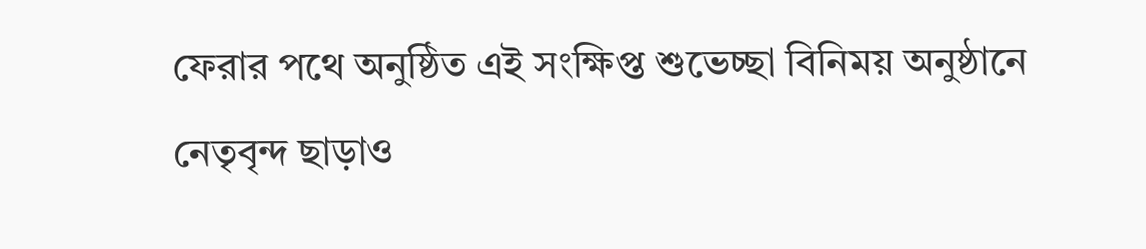ফেরার পথে অনুষ্ঠিত এই সংক্ষিপ্ত শুভেচ্ছা বিনিময় অনুষ্ঠানে নেতৃবৃন্দ ছাড়াও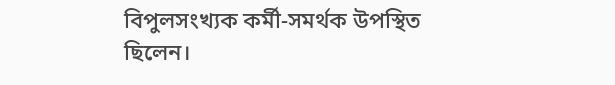বিপুলসংখ্যক কর্মী-সমর্থক উপস্থিত ছিলেন।